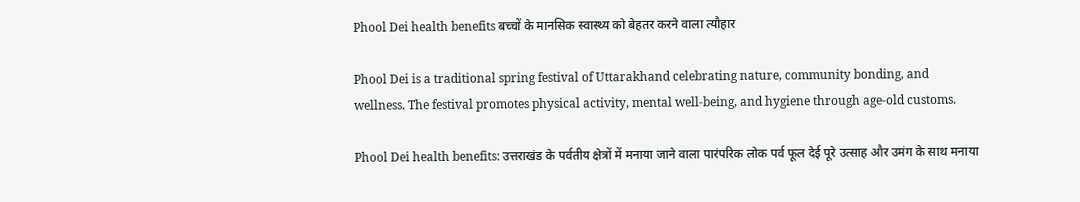Phool Dei health benefits बच्चों के मानसिक स्वास्थ्य को बेहतर करने वाला त्यौहार

Phool Dei is a traditional spring festival of Uttarakhand celebrating nature, community bonding, and wellness. The festival promotes physical activity, mental well-being, and hygiene through age-old customs.

Phool Dei health benefits: उत्तराखंड के पर्वतीय क्षेत्रों में मनाया जाने वाला पारंपरिक लोक पर्व फूल देई पूरे उत्साह और उमंग के साथ मनाया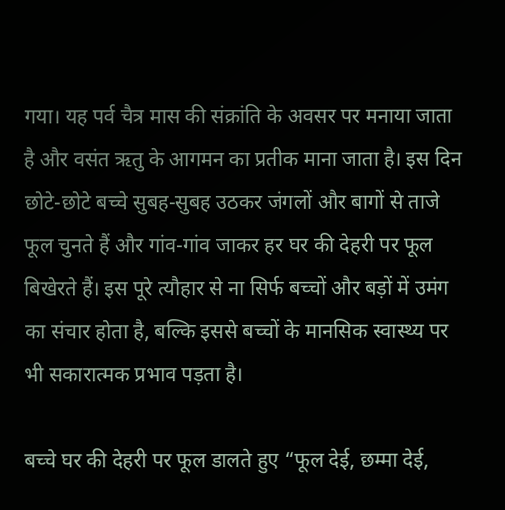गया। यह पर्व चैत्र मास की संक्रांति के अवसर पर मनाया जाता है और वसंत ऋतु के आगमन का प्रतीक माना जाता है। इस दिन छोटे-छोटे बच्चे सुबह-सुबह उठकर जंगलों और बागों से ताजे फूल चुनते हैं और गांव-गांव जाकर हर घर की देहरी पर फूल बिखेरते हैं। इस पूरे त्यौहार से ना सिर्फ बच्चों और बड़ों में उमंग का संचार होता है, बल्कि इससे बच्चों के मानसिक स्वास्थ्य पर भी सकारात्मक प्रभाव पड़ता है।

बच्चे घर की देहरी पर फूल डालते हुए “फूल देई, छम्मा देई,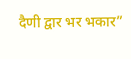दैणी द्वार भर भकार”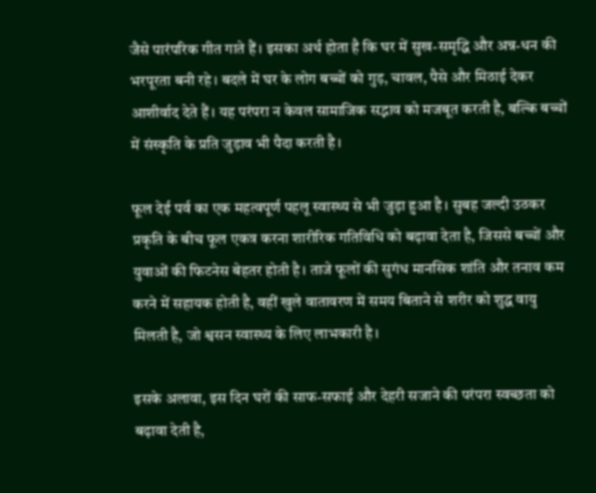जैसे पारंपरिक गीत गाते हैं। इसका अर्थ होता है कि घर में सुख-समृद्धि और अन्न-धन की भरपूरता बनी रहे। बदले में घर के लोग बच्चों को गुड़, चावल, पैसे और मिठाई देकर आशीर्वाद देते हैं। यह परंपरा न केवल सामाजिक सद्भाव को मजबूत करती है, बल्कि बच्चों में संस्कृति के प्रति जुड़ाव भी पैदा करती है।

फूल देई पर्व का एक महत्वपूर्ण पहलू स्वास्थ्य से भी जुड़ा हुआ है। सुबह जल्दी उठकर प्रकृति के बीच फूल एकत्र करना शारीरिक गतिविधि को बढ़ावा देता है, जिससे बच्चों और युवाओं की फिटनेस बेहतर होती है। ताजे फूलों की सुगंध मानसिक शांति और तनाव कम करने में सहायक होती है, वहीं खुले वातावरण में समय बिताने से शरीर को शुद्ध वायु मिलती है, जो श्वसन स्वास्थ्य के लिए लाभकारी है।

इसके अलावा, इस दिन घरों की साफ-सफाई और देहरी सजाने की परंपरा स्वच्छता को बढ़ावा देती है,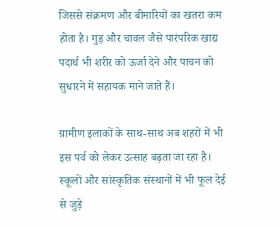जिससे संक्रमण और बीमारियों का खतरा कम होता है। गुड़ और चावल जैसे पारंपरिक खाद्य पदार्थ भी शरीर को ऊर्जा देने और पाचन को सुधारने में सहायक माने जाते हैं।

ग्रामीण इलाकों के साथ-साथ अब शहरों में भी इस पर्व को लेकर उत्साह बढ़ता जा रहा है। स्कूलों और सांस्कृतिक संस्थानों में भी फूल देई से जुड़े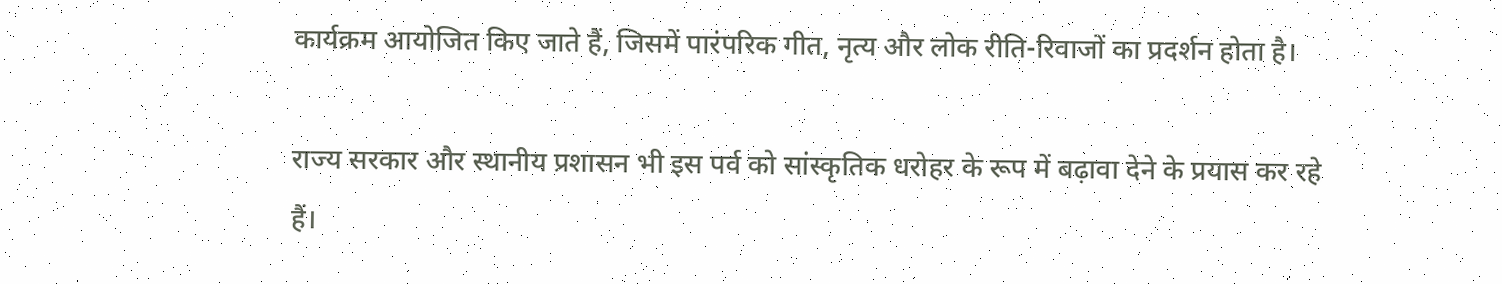कार्यक्रम आयोजित किए जाते हैं, जिसमें पारंपरिक गीत, नृत्य और लोक रीति-रिवाजों का प्रदर्शन होता है।

राज्य सरकार और स्थानीय प्रशासन भी इस पर्व को सांस्कृतिक धरोहर के रूप में बढ़ावा देने के प्रयास कर रहे हैं।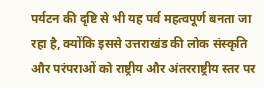पर्यटन की दृष्टि से भी यह पर्व महत्वपूर्ण बनता जा रहा है, क्योंकि इससे उत्तराखंड की लोक संस्कृति और परंपराओं को राष्ट्रीय और अंतरराष्ट्रीय स्तर पर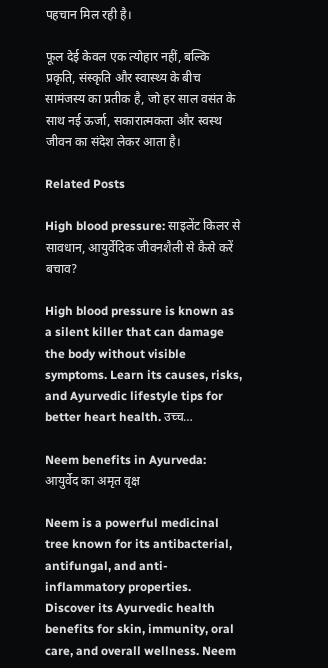पहचान मिल रही है।

फूल देई केवल एक त्योहार नहीं, बल्कि प्रकृति, संस्कृति और स्वास्थ्य के बीच सामंजस्य का प्रतीक है, जो हर साल वसंत के साथ नई ऊर्जा, सकारात्मकता और स्वस्थ जीवन का संदेश लेकर आता है।

Related Posts

High blood pressure: साइलेंट किलर से सावधान, आयुर्वेदिक जीवनशैली से कैसे करें बचाव?

High blood pressure is known as a silent killer that can damage the body without visible symptoms. Learn its causes, risks, and Ayurvedic lifestyle tips for better heart health. उच्च…

Neem benefits in Ayurveda: आयुर्वेद का अमृत वृक्ष

Neem is a powerful medicinal tree known for its antibacterial, antifungal, and anti-inflammatory properties. Discover its Ayurvedic health benefits for skin, immunity, oral care, and overall wellness. Neem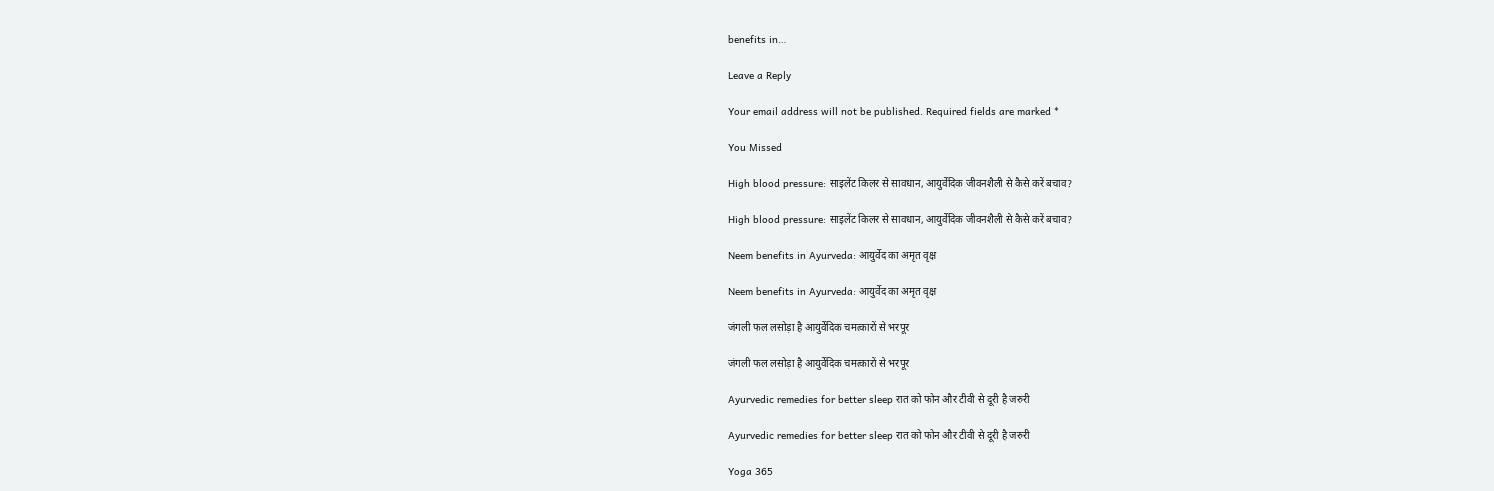benefits in…

Leave a Reply

Your email address will not be published. Required fields are marked *

You Missed

High blood pressure: साइलेंट किलर से सावधान, आयुर्वेदिक जीवनशैली से कैसे करें बचाव?

High blood pressure: साइलेंट किलर से सावधान, आयुर्वेदिक जीवनशैली से कैसे करें बचाव?

Neem benefits in Ayurveda: आयुर्वेद का अमृत वृक्ष

Neem benefits in Ayurveda: आयुर्वेद का अमृत वृक्ष

जंगली फल लसोड़ा है आयुर्वेदिक चमत्कारों से भरपूर

जंगली फल लसोड़ा है आयुर्वेदिक चमत्कारों से भरपूर

Ayurvedic remedies for better sleep रात को फोन और टीवी से दूरी है जरुरी

Ayurvedic remedies for better sleep रात को फोन और टीवी से दूरी है जरुरी

Yoga 365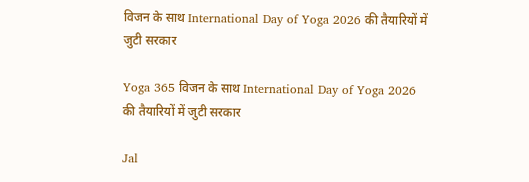विजन के साथ International Day of Yoga 2026 की तैयारियों में जुटी सरकार

Yoga 365 विजन के साथ International Day of Yoga 2026 की तैयारियों में जुटी सरकार

Jal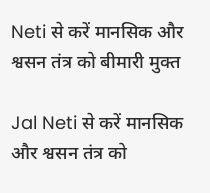Neti से करें मानसिक और श्वसन तंत्र को बीमारी मुक्त

Jal Neti से करें मानसिक और श्वसन तंत्र को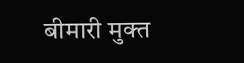बीमारी मुक्त